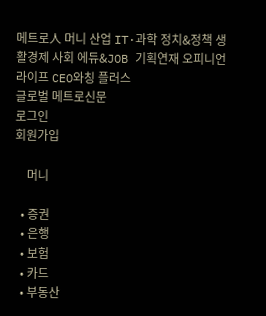메트로人 머니 산업 IT·과학 정치&정책 생활경제 사회 에듀&JOB 기획연재 오피니언 라이프 CEO와칭 플러스
글로벌 메트로신문
로그인
회원가입

    머니

  • 증권
  • 은행
  • 보험
  • 카드
  • 부동산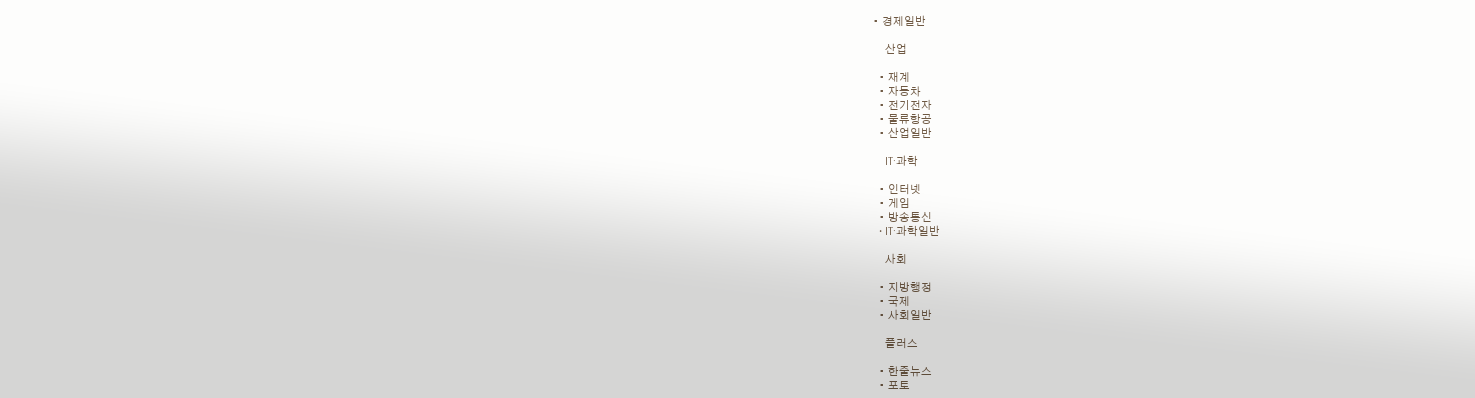• 경제일반

    산업

  • 재계
  • 자동차
  • 전기전자
  • 물류항공
  • 산업일반

    IT·과학

  • 인터넷
  • 게임
  • 방송통신
  • IT·과학일반

    사회

  • 지방행정
  • 국제
  • 사회일반

    플러스

  • 한줄뉴스
  • 포토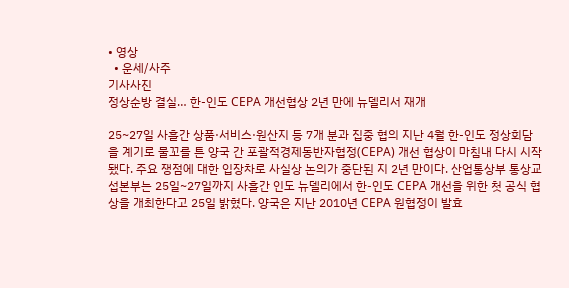• 영상
  • 운세/사주
기사사진
정상순방 결실… 한-인도 CEPA 개선협상 2년 만에 뉴델리서 재개

25~27일 사흘간 상품·서비스·원산지 등 7개 분과 집중 협의 지난 4월 한-인도 정상회담을 계기로 물꼬를 튼 양국 간 포괄적경제동반자협정(CEPA) 개선 협상이 마침내 다시 시작됐다. 주요 쟁점에 대한 입장차로 사실상 논의가 중단된 지 2년 만이다. 산업통상부 통상교섭본부는 25일~27일까지 사흘간 인도 뉴델리에서 한-인도 CEPA 개선을 위한 첫 공식 협상을 개최한다고 25일 밝혔다. 양국은 지난 2010년 CEPA 원협정이 발효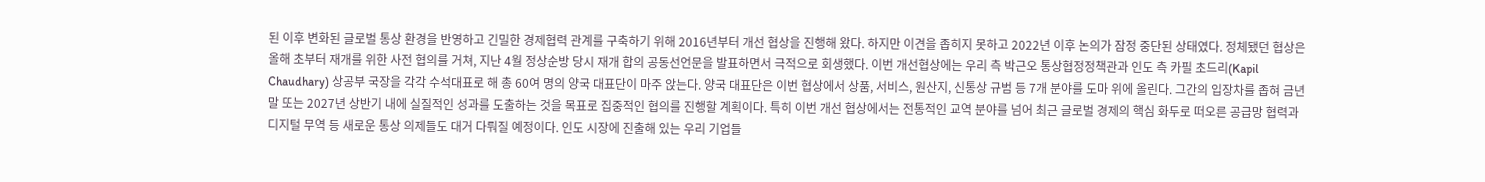된 이후 변화된 글로벌 통상 환경을 반영하고 긴밀한 경제협력 관계를 구축하기 위해 2016년부터 개선 협상을 진행해 왔다. 하지만 이견을 좁히지 못하고 2022년 이후 논의가 잠정 중단된 상태였다. 정체됐던 협상은 올해 초부터 재개를 위한 사전 협의를 거쳐, 지난 4월 정상순방 당시 재개 합의 공동선언문을 발표하면서 극적으로 회생했다. 이번 개선협상에는 우리 측 박근오 통상협정정책관과 인도 측 카필 초드리(Kapil Chaudhary) 상공부 국장을 각각 수석대표로 해 총 60여 명의 양국 대표단이 마주 앉는다. 양국 대표단은 이번 협상에서 상품, 서비스, 원산지, 신통상 규범 등 7개 분야를 도마 위에 올린다. 그간의 입장차를 좁혀 금년 말 또는 2027년 상반기 내에 실질적인 성과를 도출하는 것을 목표로 집중적인 협의를 진행할 계획이다. 특히 이번 개선 협상에서는 전통적인 교역 분야를 넘어 최근 글로벌 경제의 핵심 화두로 떠오른 공급망 협력과 디지털 무역 등 새로운 통상 의제들도 대거 다뤄질 예정이다. 인도 시장에 진출해 있는 우리 기업들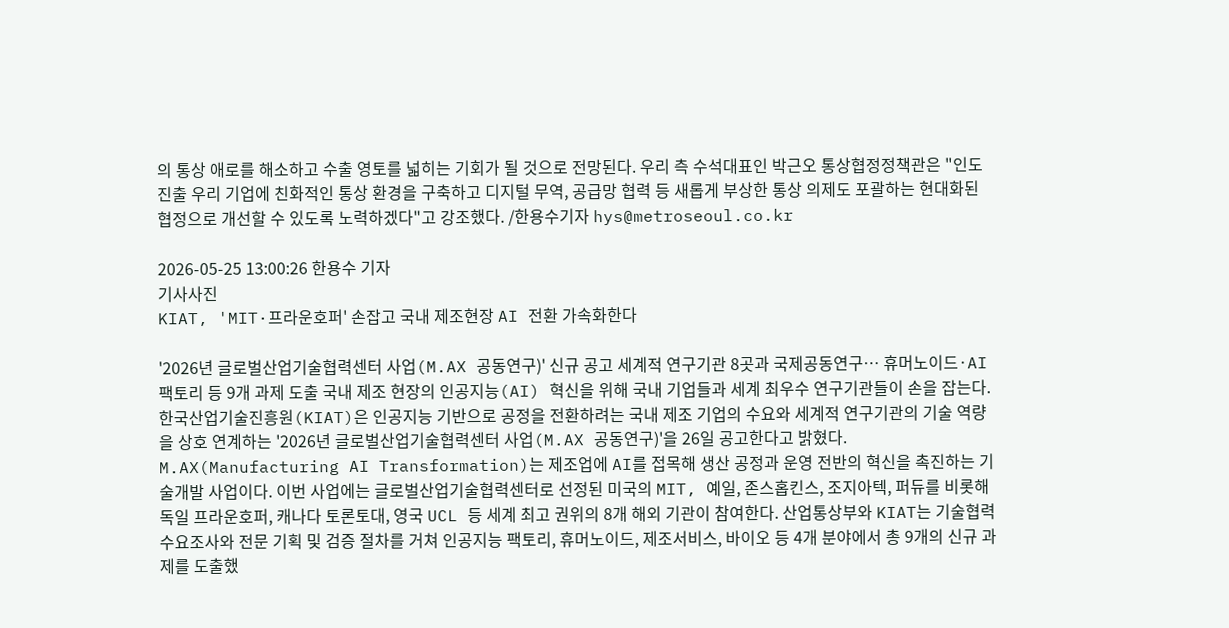의 통상 애로를 해소하고 수출 영토를 넓히는 기회가 될 것으로 전망된다. 우리 측 수석대표인 박근오 통상협정정책관은 "인도 진출 우리 기업에 친화적인 통상 환경을 구축하고 디지털 무역, 공급망 협력 등 새롭게 부상한 통상 의제도 포괄하는 현대화된 협정으로 개선할 수 있도록 노력하겠다"고 강조했다. /한용수기자 hys@metroseoul.co.kr

2026-05-25 13:00:26 한용수 기자
기사사진
KIAT, 'MIT·프라운호퍼' 손잡고 국내 제조현장 AI 전환 가속화한다

'2026년 글로벌산업기술협력센터 사업(M.AX 공동연구)' 신규 공고 세계적 연구기관 8곳과 국제공동연구… 휴머노이드·AI팩토리 등 9개 과제 도출 국내 제조 현장의 인공지능(AI) 혁신을 위해 국내 기업들과 세계 최우수 연구기관들이 손을 잡는다. 한국산업기술진흥원(KIAT)은 인공지능 기반으로 공정을 전환하려는 국내 제조 기업의 수요와 세계적 연구기관의 기술 역량을 상호 연계하는 '2026년 글로벌산업기술협력센터 사업(M.AX 공동연구)'을 26일 공고한다고 밝혔다. M.AX(Manufacturing AI Transformation)는 제조업에 AI를 접목해 생산 공정과 운영 전반의 혁신을 촉진하는 기술개발 사업이다. 이번 사업에는 글로벌산업기술협력센터로 선정된 미국의 MIT, 예일, 존스홉킨스, 조지아텍, 퍼듀를 비롯해 독일 프라운호퍼, 캐나다 토론토대, 영국 UCL 등 세계 최고 권위의 8개 해외 기관이 참여한다. 산업통상부와 KIAT는 기술협력 수요조사와 전문 기획 및 검증 절차를 거쳐 인공지능 팩토리, 휴머노이드, 제조서비스, 바이오 등 4개 분야에서 총 9개의 신규 과제를 도출했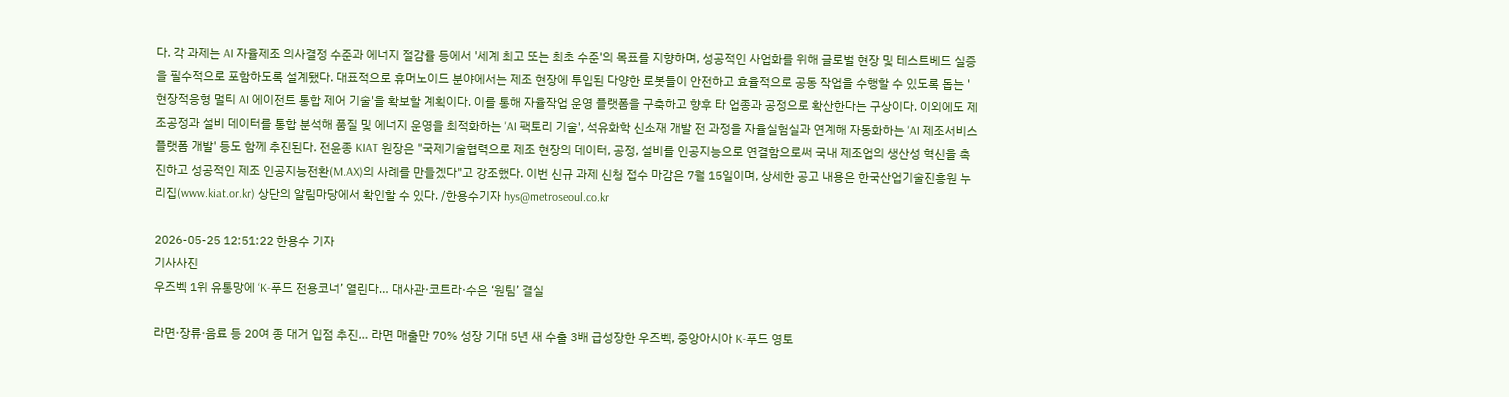다. 각 과제는 AI 자율제조 의사결정 수준과 에너지 절감률 등에서 '세계 최고 또는 최초 수준'의 목표를 지향하며, 성공적인 사업화를 위해 글로벌 현장 및 테스트베드 실증을 필수적으로 포함하도록 설계됐다. 대표적으로 휴머노이드 분야에서는 제조 현장에 투입된 다양한 로봇들이 안전하고 효율적으로 공동 작업을 수행할 수 있도록 돕는 '현장적응형 멀티 AI 에이전트 통합 제어 기술'을 확보할 계획이다. 이를 통해 자율작업 운영 플랫폼을 구축하고 향후 타 업종과 공정으로 확산한다는 구상이다. 이외에도 제조공정과 설비 데이터를 통합 분석해 품질 및 에너지 운영을 최적화하는 'AI 팩토리 기술', 석유화학 신소재 개발 전 과정을 자율실험실과 연계해 자동화하는 'AI 제조서비스 플랫폼 개발' 등도 함께 추진된다. 전윤종 KIAT 원장은 "국제기술협력으로 제조 현장의 데이터, 공정, 설비를 인공지능으로 연결함으로써 국내 제조업의 생산성 혁신을 촉진하고 성공적인 제조 인공지능전환(M.AX)의 사례를 만들겠다"고 강조했다. 이번 신규 과제 신청 접수 마감은 7월 15일이며, 상세한 공고 내용은 한국산업기술진흥원 누리집(www.kiat.or.kr) 상단의 알림마당에서 확인할 수 있다. /한용수기자 hys@metroseoul.co.kr

2026-05-25 12:51:22 한용수 기자
기사사진
우즈벡 1위 유통망에 ‘K-푸드 전용코너’ 열린다… 대사관·코트라·수은 ‘원팀’ 결실

라면·장류·음료 등 20여 종 대거 입점 추진… 라면 매출만 70% 성장 기대 5년 새 수출 3배 급성장한 우즈벡, 중앙아시아 K-푸드 영토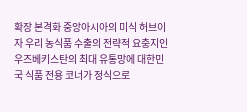확장 본격화 중앙아시아의 미식 허브이자 우리 농식품 수출의 전략적 요충지인 우즈베키스탄의 최대 유통망에 대한민국 식품 전용 코너가 정식으로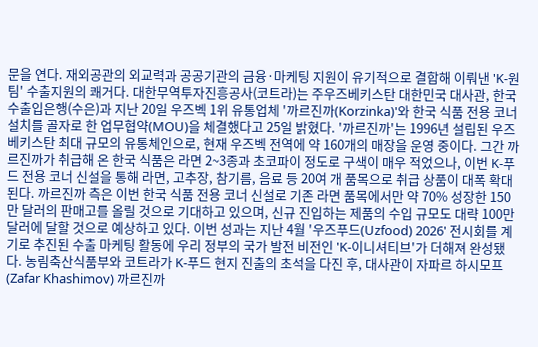문을 연다. 재외공관의 외교력과 공공기관의 금융·마케팅 지원이 유기적으로 결합해 이뤄낸 'K-원팀' 수출지원의 쾌거다. 대한무역투자진흥공사(코트라)는 주우즈베키스탄 대한민국 대사관, 한국수출입은행(수은)과 지난 20일 우즈벡 1위 유통업체 '까르진까(Korzinka)'와 한국 식품 전용 코너 설치를 골자로 한 업무협약(MOU)을 체결했다고 25일 밝혔다. '까르진까'는 1996년 설립된 우즈베키스탄 최대 규모의 유통체인으로, 현재 우즈벡 전역에 약 160개의 매장을 운영 중이다. 그간 까르진까가 취급해 온 한국 식품은 라면 2~3종과 초코파이 정도로 구색이 매우 적었으나, 이번 K-푸드 전용 코너 신설을 통해 라면, 고추장, 참기름, 음료 등 20여 개 품목으로 취급 상품이 대폭 확대된다. 까르진까 측은 이번 한국 식품 전용 코너 신설로 기존 라면 품목에서만 약 70% 성장한 150만 달러의 판매고를 올릴 것으로 기대하고 있으며, 신규 진입하는 제품의 수입 규모도 대략 100만 달러에 달할 것으로 예상하고 있다. 이번 성과는 지난 4월 '우즈푸드(Uzfood) 2026' 전시회를 계기로 추진된 수출 마케팅 활동에 우리 정부의 국가 발전 비전인 'K-이니셔티브'가 더해져 완성됐다. 농림축산식품부와 코트라가 K-푸드 현지 진출의 초석을 다진 후, 대사관이 자파르 하시모프(Zafar Khashimov) 까르진까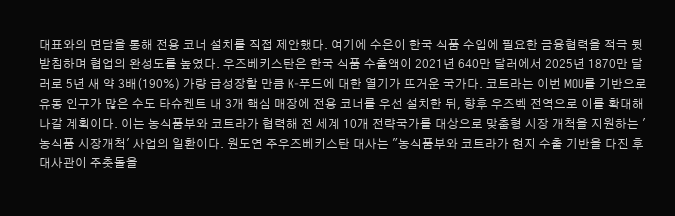대표와의 면담을 통해 전용 코너 설치를 직접 제안했다. 여기에 수은이 한국 식품 수입에 필요한 금융협력을 적극 뒷받침하며 협업의 완성도를 높였다. 우즈베키스탄은 한국 식품 수출액이 2021년 640만 달러에서 2025년 1870만 달러로 5년 새 약 3배(190%) 가량 급성장할 만큼 K-푸드에 대한 열기가 뜨거운 국가다. 코트라는 이번 MOU를 기반으로 유동 인구가 많은 수도 타슈켄트 내 3개 핵심 매장에 전용 코너를 우선 설치한 뒤, 향후 우즈벡 전역으로 이를 확대해 나갈 계획이다. 이는 농식품부와 코트라가 협력해 전 세계 10개 전략국가를 대상으로 맞춤형 시장 개척을 지원하는 '농식품 시장개척' 사업의 일환이다. 원도연 주우즈베키스탄 대사는 "농식품부와 코트라가 현지 수출 기반을 다진 후 대사관이 주춧돌을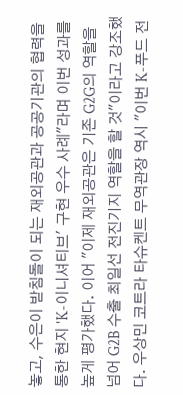놓고, 수은이 받침돌이 되는 재외공관과 공공기관의 협력을 통한 현지 'K-이니셔티브' 구현 우수 사례"라며 이번 성과를 높게 평가했다. 이어 "이제 재외공관은 기존 G2G의 역할을 넘어 G2B 수출 최일선 전진기지 역할을 할 것"이라고 강조했다. 우상민 코트라 타슈켄트 무역관장 역시 "이번 K-푸드 전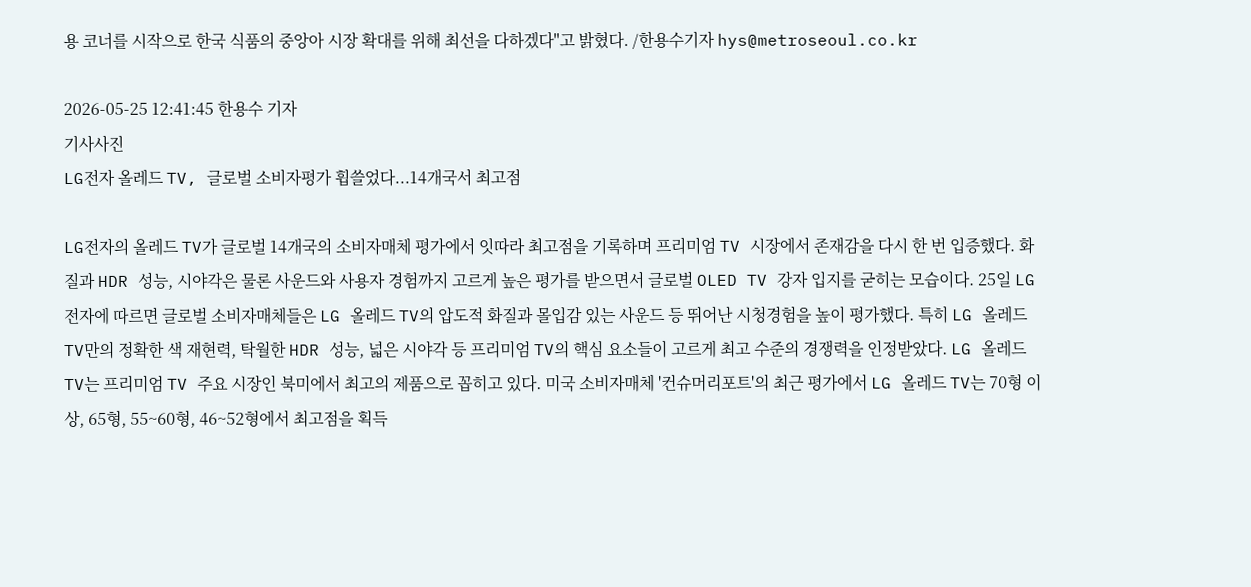용 코너를 시작으로 한국 식품의 중앙아 시장 확대를 위해 최선을 다하겠다"고 밝혔다. /한용수기자 hys@metroseoul.co.kr

2026-05-25 12:41:45 한용수 기자
기사사진
LG전자 올레드 TV, 글로벌 소비자평가 휩쓸었다...14개국서 최고점

LG전자의 올레드 TV가 글로벌 14개국의 소비자매체 평가에서 잇따라 최고점을 기록하며 프리미엄 TV 시장에서 존재감을 다시 한 번 입증했다. 화질과 HDR 성능, 시야각은 물론 사운드와 사용자 경험까지 고르게 높은 평가를 받으면서 글로벌 OLED TV 강자 입지를 굳히는 모습이다. 25일 LG전자에 따르면 글로벌 소비자매체들은 LG 올레드 TV의 압도적 화질과 몰입감 있는 사운드 등 뛰어난 시청경험을 높이 평가했다. 특히 LG 올레드 TV만의 정확한 색 재현력, 탁월한 HDR 성능, 넓은 시야각 등 프리미엄 TV의 핵심 요소들이 고르게 최고 수준의 경쟁력을 인정받았다. LG 올레드 TV는 프리미엄 TV 주요 시장인 북미에서 최고의 제품으로 꼽히고 있다. 미국 소비자매체 '컨슈머리포트'의 최근 평가에서 LG 올레드 TV는 70형 이상, 65형, 55~60형, 46~52형에서 최고점을 획득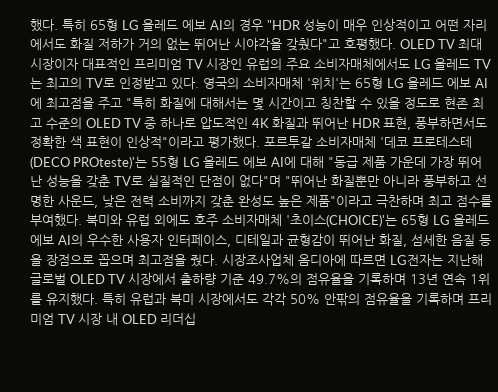했다. 특히 65형 LG 올레드 에보 AI의 경우 "HDR 성능이 매우 인상적이고 어떤 자리에서도 화질 저하가 거의 없는 뛰어난 시야각을 갖췄다"고 호평했다. OLED TV 최대 시장이자 대표적인 프리미엄 TV 시장인 유럽의 주요 소비자매체에서도 LG 올레드 TV는 최고의 TV로 인정받고 있다. 영국의 소비자매체 '위치'는 65형 LG 올레드 에보 AI에 최고점을 주고 "특히 화질에 대해서는 몇 시간이고 칭찬할 수 있을 정도로 현존 최고 수준의 OLED TV 중 하나로 압도적인 4K 화질과 뛰어난 HDR 표현, 풍부하면서도 정확한 색 표현이 인상적"이라고 평가했다. 포르투갈 소비자매체 '데코 프로테스테(DECO PROteste)'는 55형 LG 올레드 에보 AI에 대해 "동급 제품 가운데 가장 뛰어난 성능을 갖춘 TV로 실질적인 단점이 없다"며 "뛰어난 화질뿐만 아니라 풍부하고 선명한 사운드, 낮은 전력 소비까지 갖춘 완성도 높은 제품"이라고 극찬하며 최고 점수를 부여했다. 북미와 유럽 외에도 호주 소비자매체 '초이스(CHOICE)'는 65형 LG 올레드 에보 AI의 우수한 사용자 인터페이스, 디테일과 균형감이 뛰어난 화질, 섬세한 음질 등을 장점으로 꼽으며 최고점을 줬다. 시장조사업체 옴디아에 따르면 LG전자는 지난해 글로벌 OLED TV 시장에서 출하량 기준 49.7%의 점유율을 기록하며 13년 연속 1위를 유지했다. 특히 유럽과 북미 시장에서도 각각 50% 안팎의 점유율을 기록하며 프리미엄 TV 시장 내 OLED 리더십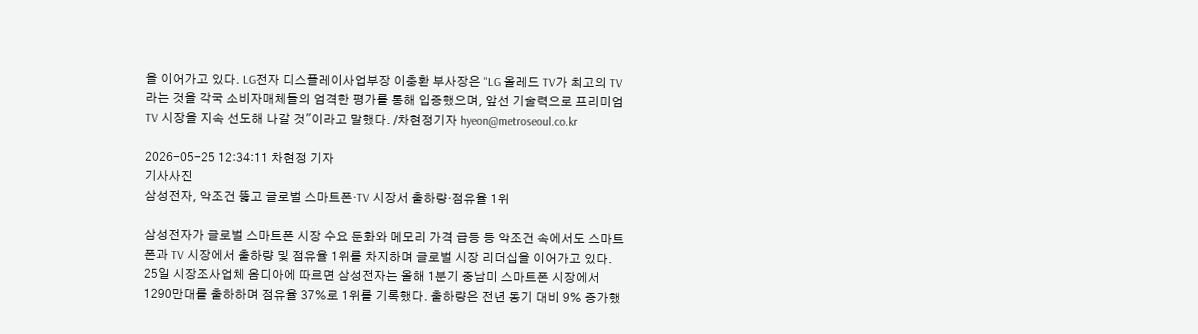을 이어가고 있다. LG전자 디스플레이사업부장 이충환 부사장은 "LG 올레드 TV가 최고의 TV라는 것을 각국 소비자매체들의 엄격한 평가를 통해 입증했으며, 앞선 기술력으로 프리미엄 TV 시장을 지속 선도해 나갈 것"이라고 말했다. /차현정기자 hyeon@metroseoul.co.kr

2026-05-25 12:34:11 차현정 기자
기사사진
삼성전자, 악조건 뚫고 글로벌 스마트폰·TV 시장서 출하량·점유율 1위

삼성전자가 글로벌 스마트폰 시장 수요 둔화와 메모리 가격 급등 등 악조건 속에서도 스마트폰과 TV 시장에서 출하량 및 점유율 1위를 차지하며 글로벌 시장 리더십을 이어가고 있다. 25일 시장조사업체 옴디아에 따르면 삼성전자는 올해 1분기 중남미 스마트폰 시장에서 1290만대를 출하하며 점유율 37%로 1위를 기록했다. 출하량은 전년 동기 대비 9% 증가했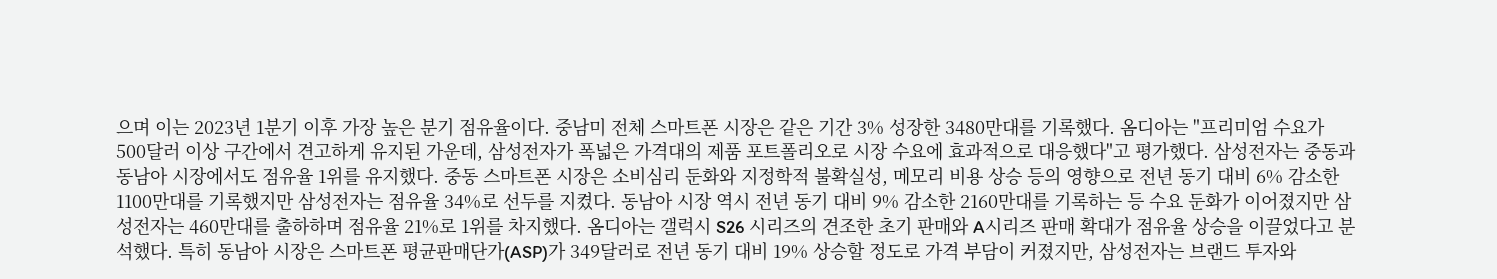으며 이는 2023년 1분기 이후 가장 높은 분기 점유율이다. 중남미 전체 스마트폰 시장은 같은 기간 3% 성장한 3480만대를 기록했다. 옴디아는 "프리미엄 수요가 500달러 이상 구간에서 견고하게 유지된 가운데, 삼성전자가 폭넓은 가격대의 제품 포트폴리오로 시장 수요에 효과적으로 대응했다"고 평가했다. 삼성전자는 중동과 동남아 시장에서도 점유율 1위를 유지했다. 중동 스마트폰 시장은 소비심리 둔화와 지정학적 불확실성, 메모리 비용 상승 등의 영향으로 전년 동기 대비 6% 감소한 1100만대를 기록했지만 삼성전자는 점유율 34%로 선두를 지켰다. 동남아 시장 역시 전년 동기 대비 9% 감소한 2160만대를 기록하는 등 수요 둔화가 이어졌지만 삼성전자는 460만대를 출하하며 점유율 21%로 1위를 차지했다. 옴디아는 갤럭시 S26 시리즈의 견조한 초기 판매와 A시리즈 판매 확대가 점유율 상승을 이끌었다고 분석했다. 특히 동남아 시장은 스마트폰 평균판매단가(ASP)가 349달러로 전년 동기 대비 19% 상승할 정도로 가격 부담이 커졌지만, 삼성전자는 브랜드 투자와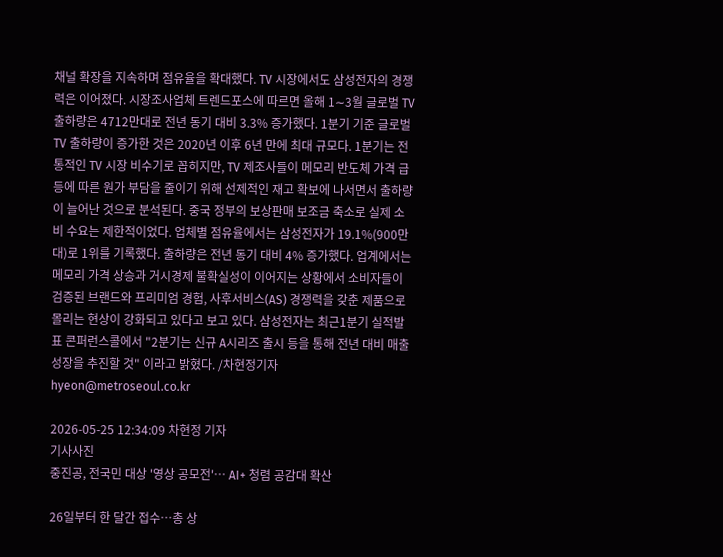채널 확장을 지속하며 점유율을 확대했다. TV 시장에서도 삼성전자의 경쟁력은 이어졌다. 시장조사업체 트렌드포스에 따르면 올해 1∼3월 글로벌 TV 출하량은 4712만대로 전년 동기 대비 3.3% 증가했다. 1분기 기준 글로벌 TV 출하량이 증가한 것은 2020년 이후 6년 만에 최대 규모다. 1분기는 전통적인 TV 시장 비수기로 꼽히지만, TV 제조사들이 메모리 반도체 가격 급등에 따른 원가 부담을 줄이기 위해 선제적인 재고 확보에 나서면서 출하량이 늘어난 것으로 분석된다. 중국 정부의 보상판매 보조금 축소로 실제 소비 수요는 제한적이었다. 업체별 점유율에서는 삼성전자가 19.1%(900만대)로 1위를 기록했다. 출하량은 전년 동기 대비 4% 증가했다. 업계에서는 메모리 가격 상승과 거시경제 불확실성이 이어지는 상황에서 소비자들이 검증된 브랜드와 프리미엄 경험, 사후서비스(AS) 경쟁력을 갖춘 제품으로 몰리는 현상이 강화되고 있다고 보고 있다. 삼성전자는 최근1분기 실적발표 콘퍼런스콜에서 "2분기는 신규 A시리즈 출시 등을 통해 전년 대비 매출 성장을 추진할 것" 이라고 밝혔다. /차현정기자 hyeon@metroseoul.co.kr

2026-05-25 12:34:09 차현정 기자
기사사진
중진공, 전국민 대상 '영상 공모전'… AI+ 청렴 공감대 확산

26일부터 한 달간 접수…총 상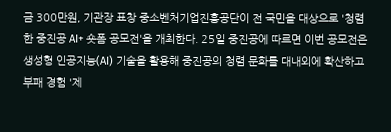금 300만원, 기관장 표창 중소벤처기업진흥공단이 전 국민을 대상으로 '청렴한 중진공 AI+ 숏폼 공모전'을 개최한다. 25일 중진공에 따르면 이번 공모전은 생성형 인공지능(AI) 기술을 활용해 중진공의 청렴 문화를 대내외에 확산하고 부패 경험 '제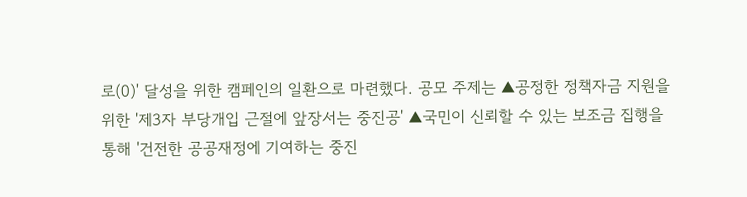로(0)' 달성을 위한 캠페인의 일환으로 마련했다. 공모 주제는 ▲공정한 정책자금 지원을 위한 '제3자 부당개입 근절에 앞장서는 중진공' ▲국민이 신뢰할 수 있는 보조금 집행을 통해 '건전한 공공재정에 기여하는 중진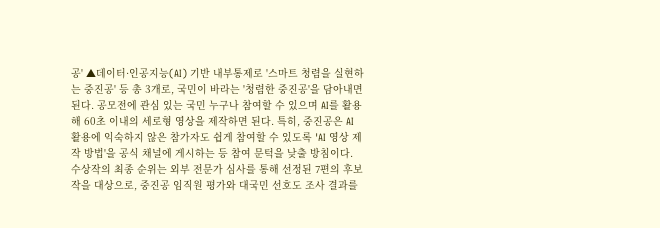공' ▲데이터·인공지능(AI) 기반 내부통제로 '스마트 청렴을 실현하는 중진공' 등 총 3개로, 국민이 바라는 '청렴한 중진공'을 담아내면 된다. 공모전에 관심 있는 국민 누구나 참여할 수 있으며 AI를 활용해 60초 이내의 세로형 영상을 제작하면 된다. 특히, 중진공은 AI 활용에 익숙하지 않은 참가자도 쉽게 참여할 수 있도록 'AI 영상 제작 방법'을 공식 채널에 게시하는 등 참여 문턱을 낮출 방침이다. 수상작의 최종 순위는 외부 전문가 심사를 통해 선정된 7편의 후보작을 대상으로, 중진공 임직원 평가와 대국민 선호도 조사 결과를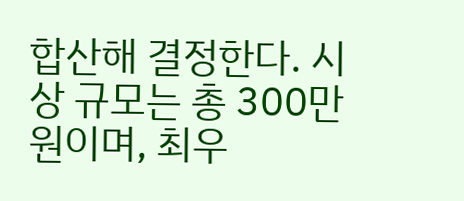합산해 결정한다. 시상 규모는 총 300만원이며, 최우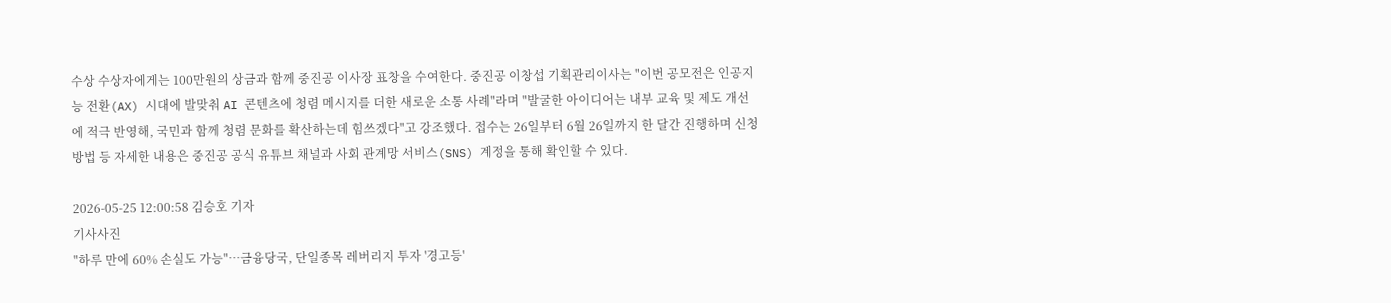수상 수상자에게는 100만원의 상금과 함께 중진공 이사장 표창을 수여한다. 중진공 이창섭 기획관리이사는 "이번 공모전은 인공지능 전환(AX) 시대에 발맞춰 AI 콘텐츠에 청렴 메시지를 더한 새로운 소통 사례"라며 "발굴한 아이디어는 내부 교육 및 제도 개선에 적극 반영해, 국민과 함께 청렴 문화를 확산하는데 힘쓰겠다"고 강조했다. 접수는 26일부터 6월 26일까지 한 달간 진행하며 신청 방법 등 자세한 내용은 중진공 공식 유튜브 채널과 사회 관계망 서비스(SNS) 계정을 통해 확인할 수 있다.

2026-05-25 12:00:58 김승호 기자
기사사진
"하루 만에 60% 손실도 가능"…금융당국, 단일종목 레버리지 투자 '경고등'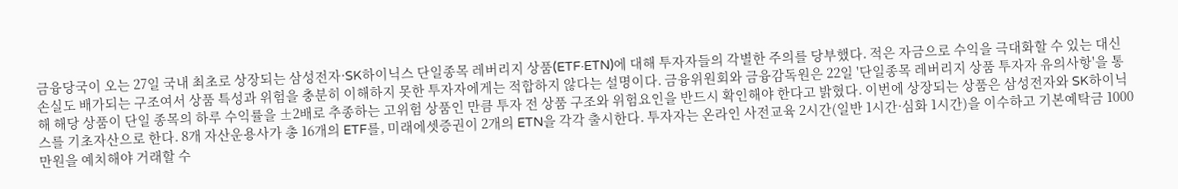금융당국이 오는 27일 국내 최초로 상장되는 삼성전자·SK하이닉스 단일종목 레버리지 상품(ETF·ETN)에 대해 투자자들의 각별한 주의를 당부했다. 적은 자금으로 수익을 극대화할 수 있는 대신 손실도 배가되는 구조여서 상품 특성과 위험을 충분히 이해하지 못한 투자자에게는 적합하지 않다는 설명이다. 금융위원회와 금융감독원은 22일 '단일종목 레버리지 상품 투자자 유의사항'을 통해 해당 상품이 단일 종목의 하루 수익률을 ±2배로 추종하는 고위험 상품인 만큼 투자 전 상품 구조와 위험요인을 반드시 확인해야 한다고 밝혔다. 이번에 상장되는 상품은 삼성전자와 SK하이닉스를 기초자산으로 한다. 8개 자산운용사가 총 16개의 ETF를, 미래에셋증권이 2개의 ETN을 각각 출시한다. 투자자는 온라인 사전교육 2시간(일반 1시간·심화 1시간)을 이수하고 기본예탁금 1000만원을 예치해야 거래할 수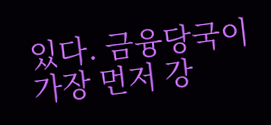있다. 금융당국이 가장 먼저 강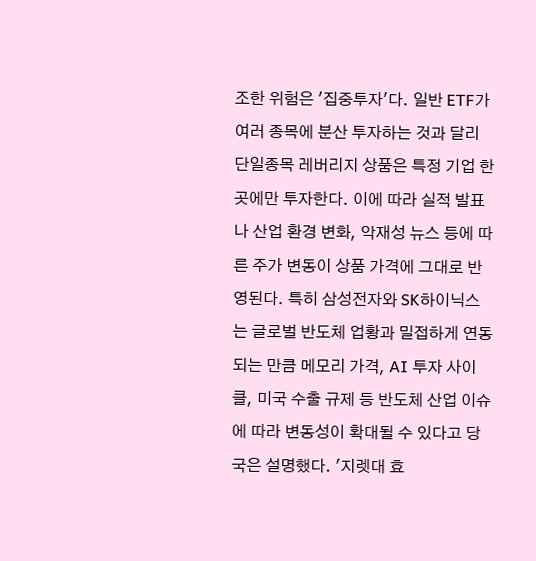조한 위험은 '집중투자'다. 일반 ETF가 여러 종목에 분산 투자하는 것과 달리 단일종목 레버리지 상품은 특정 기업 한 곳에만 투자한다. 이에 따라 실적 발표나 산업 환경 변화, 악재성 뉴스 등에 따른 주가 변동이 상품 가격에 그대로 반영된다. 특히 삼성전자와 SK하이닉스는 글로벌 반도체 업황과 밀접하게 연동되는 만큼 메모리 가격, AI 투자 사이클, 미국 수출 규제 등 반도체 산업 이슈에 따라 변동성이 확대될 수 있다고 당국은 설명했다. '지렛대 효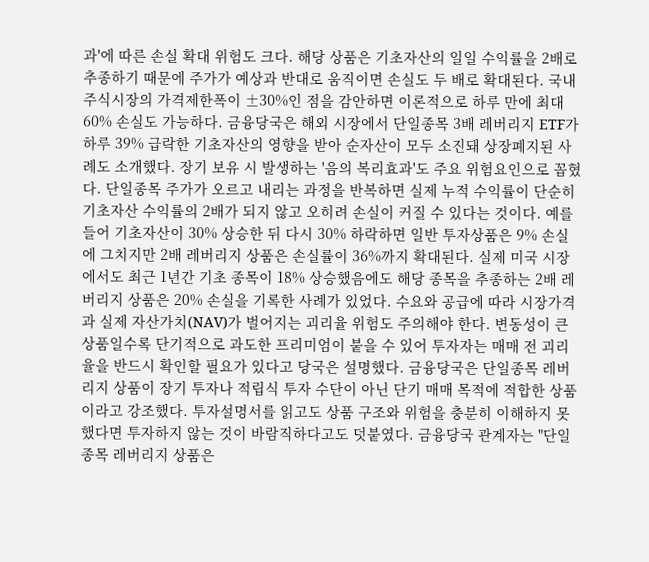과'에 따른 손실 확대 위험도 크다. 해당 상품은 기초자산의 일일 수익률을 2배로 추종하기 때문에 주가가 예상과 반대로 움직이면 손실도 두 배로 확대된다. 국내 주식시장의 가격제한폭이 ±30%인 점을 감안하면 이론적으로 하루 만에 최대 60% 손실도 가능하다. 금융당국은 해외 시장에서 단일종목 3배 레버리지 ETF가 하루 39% 급락한 기초자산의 영향을 받아 순자산이 모두 소진돼 상장폐지된 사례도 소개했다. 장기 보유 시 발생하는 '음의 복리효과'도 주요 위험요인으로 꼽혔다. 단일종목 주가가 오르고 내리는 과정을 반복하면 실제 누적 수익률이 단순히 기초자산 수익률의 2배가 되지 않고 오히려 손실이 커질 수 있다는 것이다. 예를 들어 기초자산이 30% 상승한 뒤 다시 30% 하락하면 일반 투자상품은 9% 손실에 그치지만 2배 레버리지 상품은 손실률이 36%까지 확대된다. 실제 미국 시장에서도 최근 1년간 기초 종목이 18% 상승했음에도 해당 종목을 추종하는 2배 레버리지 상품은 20% 손실을 기록한 사례가 있었다. 수요와 공급에 따라 시장가격과 실제 자산가치(NAV)가 벌어지는 괴리율 위험도 주의해야 한다. 변동성이 큰 상품일수록 단기적으로 과도한 프리미엄이 붙을 수 있어 투자자는 매매 전 괴리율을 반드시 확인할 필요가 있다고 당국은 설명했다. 금융당국은 단일종목 레버리지 상품이 장기 투자나 적립식 투자 수단이 아닌 단기 매매 목적에 적합한 상품이라고 강조했다. 투자설명서를 읽고도 상품 구조와 위험을 충분히 이해하지 못했다면 투자하지 않는 것이 바람직하다고도 덧붙였다. 금융당국 관계자는 "단일종목 레버리지 상품은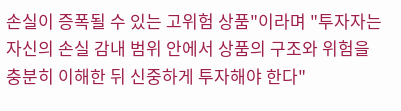손실이 증폭될 수 있는 고위험 상품"이라며 "투자자는 자신의 손실 감내 범위 안에서 상품의 구조와 위험을 충분히 이해한 뒤 신중하게 투자해야 한다"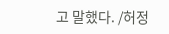고 말했다. /허정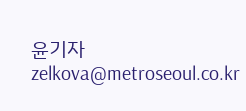윤기자 zelkova@metroseoul.co.kr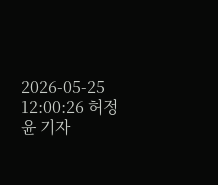2026-05-25 12:00:26 허정윤 기자